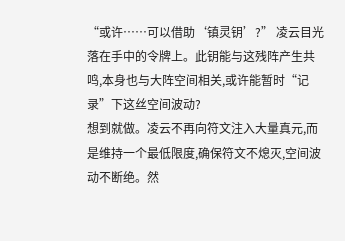“或许……可以借助‘镇灵钥’?” 凌云目光落在手中的令牌上。此钥能与这残阵产生共鸣,本身也与大阵空间相关,或许能暂时“记录”下这丝空间波动?
想到就做。凌云不再向符文注入大量真元,而是维持一个最低限度,确保符文不熄灭,空间波动不断绝。然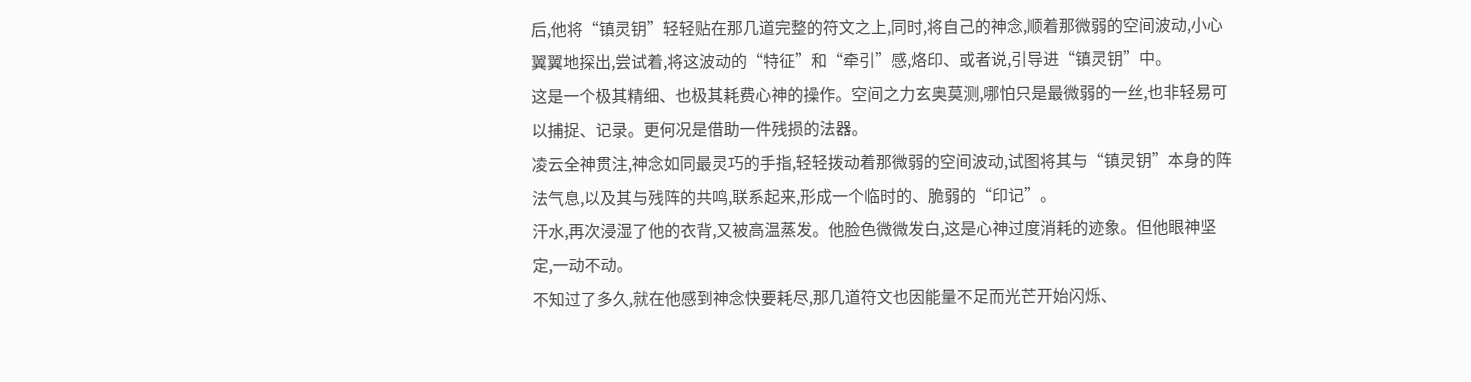后,他将“镇灵钥”轻轻贴在那几道完整的符文之上,同时,将自己的神念,顺着那微弱的空间波动,小心翼翼地探出,尝试着,将这波动的“特征”和“牵引”感,烙印、或者说,引导进“镇灵钥”中。
这是一个极其精细、也极其耗费心神的操作。空间之力玄奥莫测,哪怕只是最微弱的一丝,也非轻易可以捕捉、记录。更何况是借助一件残损的法器。
凌云全神贯注,神念如同最灵巧的手指,轻轻拨动着那微弱的空间波动,试图将其与“镇灵钥”本身的阵法气息,以及其与残阵的共鸣,联系起来,形成一个临时的、脆弱的“印记”。
汗水,再次浸湿了他的衣背,又被高温蒸发。他脸色微微发白,这是心神过度消耗的迹象。但他眼神坚定,一动不动。
不知过了多久,就在他感到神念快要耗尽,那几道符文也因能量不足而光芒开始闪烁、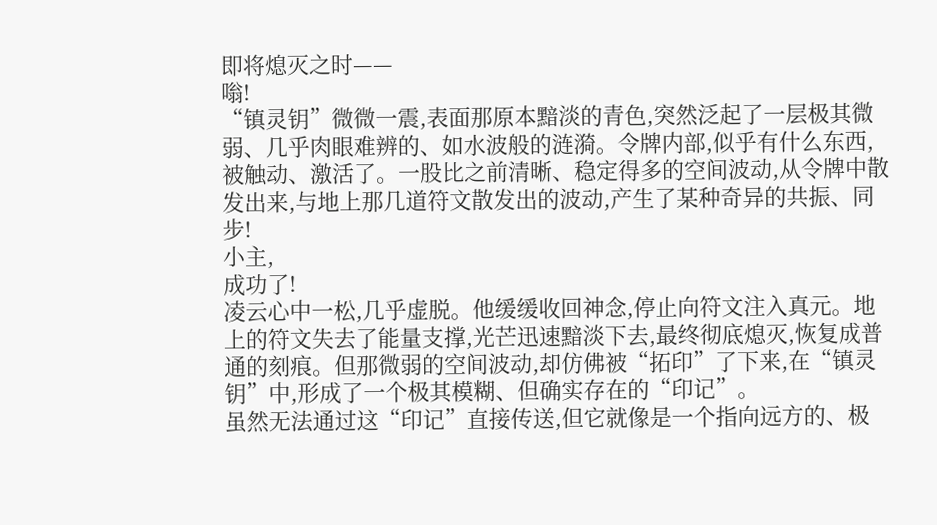即将熄灭之时——
嗡!
“镇灵钥”微微一震,表面那原本黯淡的青色,突然泛起了一层极其微弱、几乎肉眼难辨的、如水波般的涟漪。令牌内部,似乎有什么东西,被触动、激活了。一股比之前清晰、稳定得多的空间波动,从令牌中散发出来,与地上那几道符文散发出的波动,产生了某种奇异的共振、同步!
小主,
成功了!
凌云心中一松,几乎虚脱。他缓缓收回神念,停止向符文注入真元。地上的符文失去了能量支撑,光芒迅速黯淡下去,最终彻底熄灭,恢复成普通的刻痕。但那微弱的空间波动,却仿佛被“拓印”了下来,在“镇灵钥”中,形成了一个极其模糊、但确实存在的“印记”。
虽然无法通过这“印记”直接传送,但它就像是一个指向远方的、极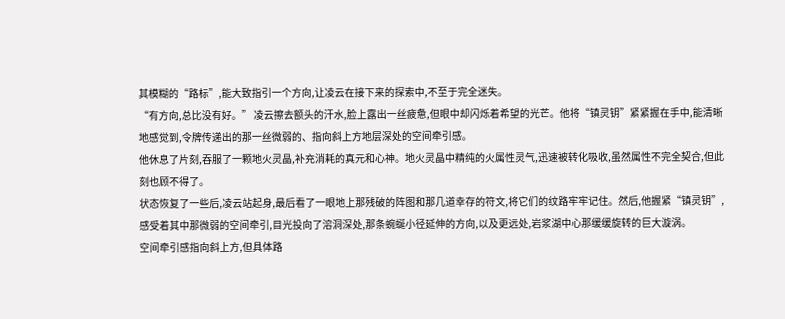其模糊的“路标”,能大致指引一个方向,让凌云在接下来的探索中,不至于完全迷失。
“有方向,总比没有好。” 凌云擦去额头的汗水,脸上露出一丝疲惫,但眼中却闪烁着希望的光芒。他将“镇灵钥”紧紧握在手中,能清晰地感觉到,令牌传递出的那一丝微弱的、指向斜上方地层深处的空间牵引感。
他休息了片刻,吞服了一颗地火灵晶,补充消耗的真元和心神。地火灵晶中精纯的火属性灵气,迅速被转化吸收,虽然属性不完全契合,但此刻也顾不得了。
状态恢复了一些后,凌云站起身,最后看了一眼地上那残破的阵图和那几道幸存的符文,将它们的纹路牢牢记住。然后,他握紧“镇灵钥”,感受着其中那微弱的空间牵引,目光投向了溶洞深处,那条蜿蜒小径延伸的方向,以及更远处,岩浆湖中心那缓缓旋转的巨大漩涡。
空间牵引感指向斜上方,但具体路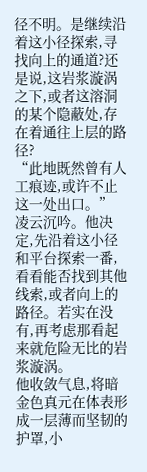径不明。是继续沿着这小径探索,寻找向上的通道?还是说,这岩浆漩涡之下,或者这溶洞的某个隐蔽处,存在着通往上层的路径?
“此地既然曾有人工痕迹,或许不止这一处出口。” 凌云沉吟。他决定,先沿着这小径和平台探索一番,看看能否找到其他线索,或者向上的路径。若实在没有,再考虑那看起来就危险无比的岩浆漩涡。
他收敛气息,将暗金色真元在体表形成一层薄而坚韧的护罩,小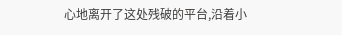心地离开了这处残破的平台,沿着小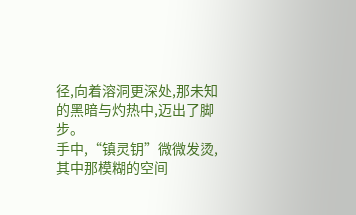径,向着溶洞更深处,那未知的黑暗与灼热中,迈出了脚步。
手中,“镇灵钥”微微发烫,其中那模糊的空间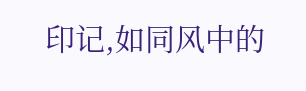印记,如同风中的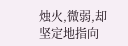烛火,微弱,却坚定地指向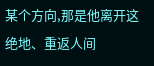某个方向,那是他离开这绝地、重返人间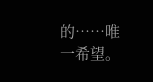的……唯一希望。